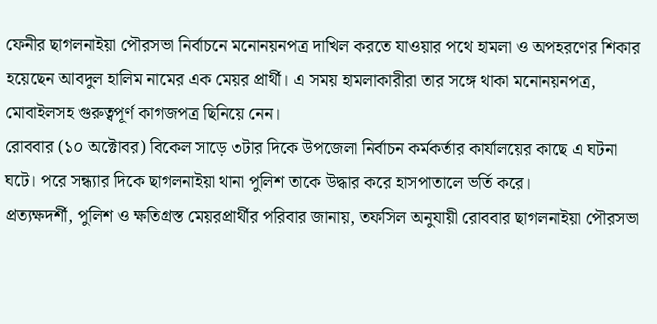ফেনীর ছাগলনাইয়া পৌরসভা নির্বাচনে মনোনয়নপত্র দাখিল করতে যাওয়ার পথে হামলা ও অপহরণের শিকার হয়েছেন আবদুল হালিম নামের এক মেয়র প্রার্থী। এ সময় হামলাকারীরা তার সঙ্গে থাকা মনোনয়নপত্র, মোবাইলসহ গুরুত্বপূর্ণ কাগজপত্র ছিনিয়ে নেন।
রোববার (১০ অক্টোবর) বিকেল সাড়ে ৩টার দিকে উপজেলা নির্বাচন কর্মকর্তার কার্যালয়ের কাছে এ ঘটনা ঘটে। পরে সন্ধ্যার দিকে ছাগলনাইয়া থানা পুলিশ তাকে উদ্ধার করে হাসপাতালে ভর্তি করে।
প্রত্যক্ষদর্শী, পুলিশ ও ক্ষতিগ্রস্ত মেয়রপ্রার্থীর পরিবার জানায়, তফসিল অনুযায়ী রোববার ছাগলনাইয়া পৌরসভা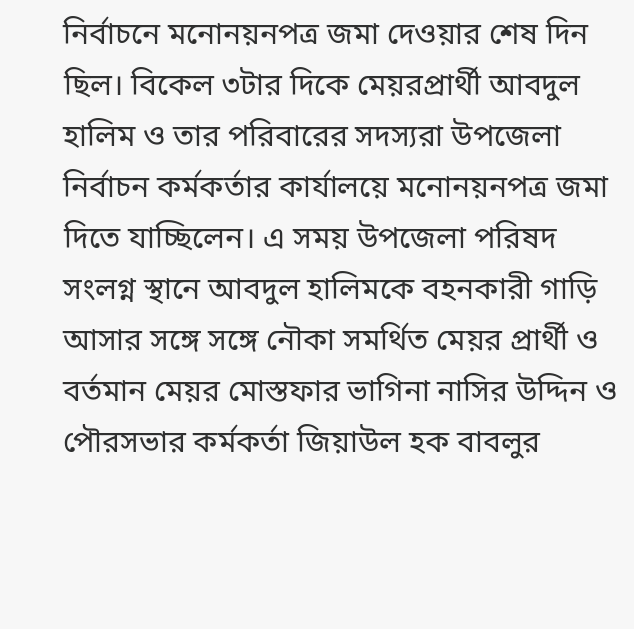নির্বাচনে মনোনয়নপত্র জমা দেওয়ার শেষ দিন ছিল। বিকেল ৩টার দিকে মেয়রপ্রার্থী আবদুল হালিম ও তার পরিবারের সদস্যরা উপজেলা নির্বাচন কর্মকর্তার কার্যালয়ে মনোনয়নপত্র জমা দিতে যাচ্ছিলেন। এ সময় উপজেলা পরিষদ সংলগ্ন স্থানে আবদুল হালিমকে বহনকারী গাড়ি আসার সঙ্গে সঙ্গে নৌকা সমর্থিত মেয়র প্রার্থী ও বর্তমান মেয়র মোস্তফার ভাগিনা নাসির উদ্দিন ও পৌরসভার কর্মকর্তা জিয়াউল হক বাবলুর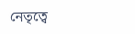নেতৃত্বে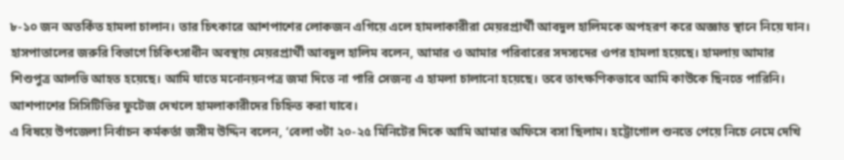৮-১০ জন অতর্কিত হামলা চালান। তার চিৎকারে আশপাশের লোকজন এগিয়ে এলে হামলাকারীরা মেয়রপ্রার্থী আবদুল হালিমকে অপহরণ করে অজ্ঞাত স্থানে নিয়ে যান।
হাসপাতালের জরুরি বিভাগে চিকিৎসাধীন অবস্থায় মেয়রপ্রার্থী আবদুল হালিম বলেন, আমার ও আমার পরিবারের সদস্যদের ওপর হামলা হয়েছে। হামলায় আমার শিশুপুত্র আলভি আহত হয়েছে। আমি যাতে মনোনয়নপত্র জমা দিতে না পারি সেজন্য এ হামলা চালানো হয়েছে। তবে তাৎক্ষণিকভাবে আমি কাউকে ছিনতে পারিনি। আশপাশের সিসিটিভির ফুটেজ দেখলে হামলাকারীদের চিহ্নিত করা যাবে।
এ বিষয়ে উপজেলা নির্বাচন কর্মকর্তা জসীম উদ্দিন বলেন, ‘বেলা ৩টা ২০-২৫ মিনিটের দিকে আমি আমার অফিসে বসা ছিলাম। হট্টোগোল শুনতে পেয়ে নিচে নেমে দেখি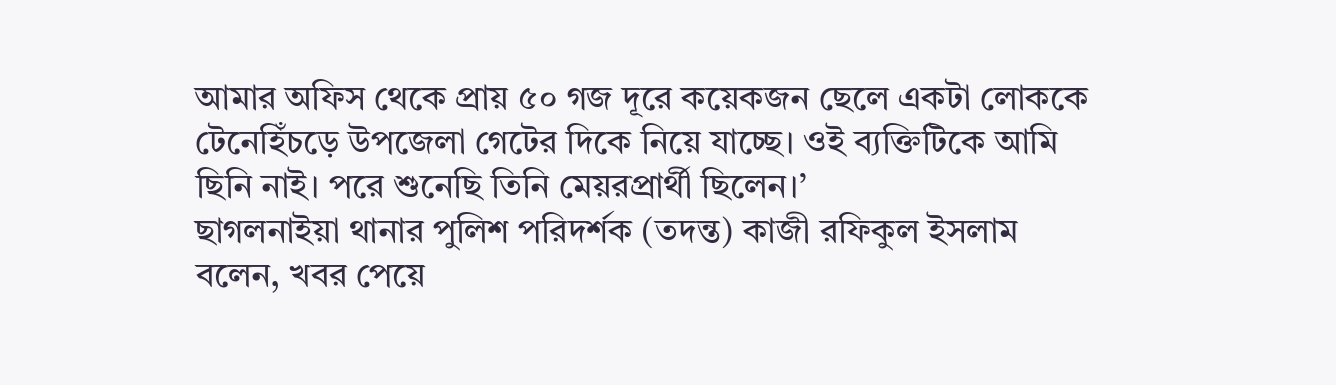আমার অফিস থেকে প্রায় ৫০ গজ দূরে কয়েকজন ছেলে একটা লোককে টেনেহিঁচড়ে উপজেলা গেটের দিকে নিয়ে যাচ্ছে। ওই ব্যক্তিটিকে আমি ছিনি নাই। পরে শুনেছি তিনি মেয়রপ্রার্থী ছিলেন।’
ছাগলনাইয়া থানার পুলিশ পরিদর্শক (তদন্ত) কাজী রফিকুল ইসলাম বলেন, খবর পেয়ে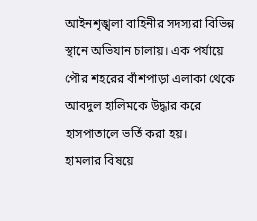আইনশৃঙ্খলা বাহিনীর সদস্যরা বিভিন্ন স্থানে অভিযান চালায়। এক পর্যায়ে পৌর শহরের বাঁশপাড়া এলাকা থেকে আবদুল হালিমকে উদ্ধার করে হাসপাতালে ভর্তি করা হয়।
হামলার বিষয়ে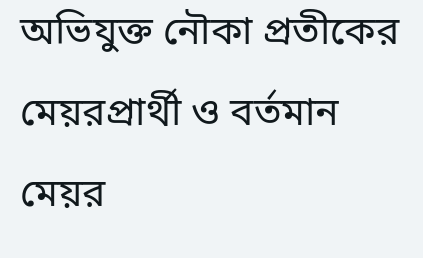অভিযুক্ত নৌকা প্রতীকের মেয়রপ্রার্থী ও বর্তমান মেয়র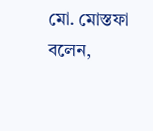মো. মোস্তফা বলেন,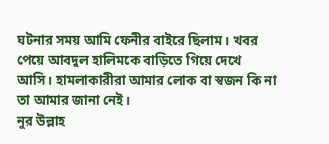ঘটনার সময় আমি ফেনীর বাইরে ছিলাম। খবর পেয়ে আবদুল হালিমকে বাড়িতে গিয়ে দেখে আসি। হামলাকারীরা আমার লোক বা স্বজন কি না তা আমার জানা নেই।
নুর উল্লাহ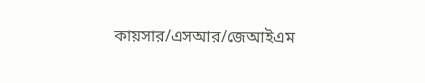কায়সার/এসআর/জেআইএম